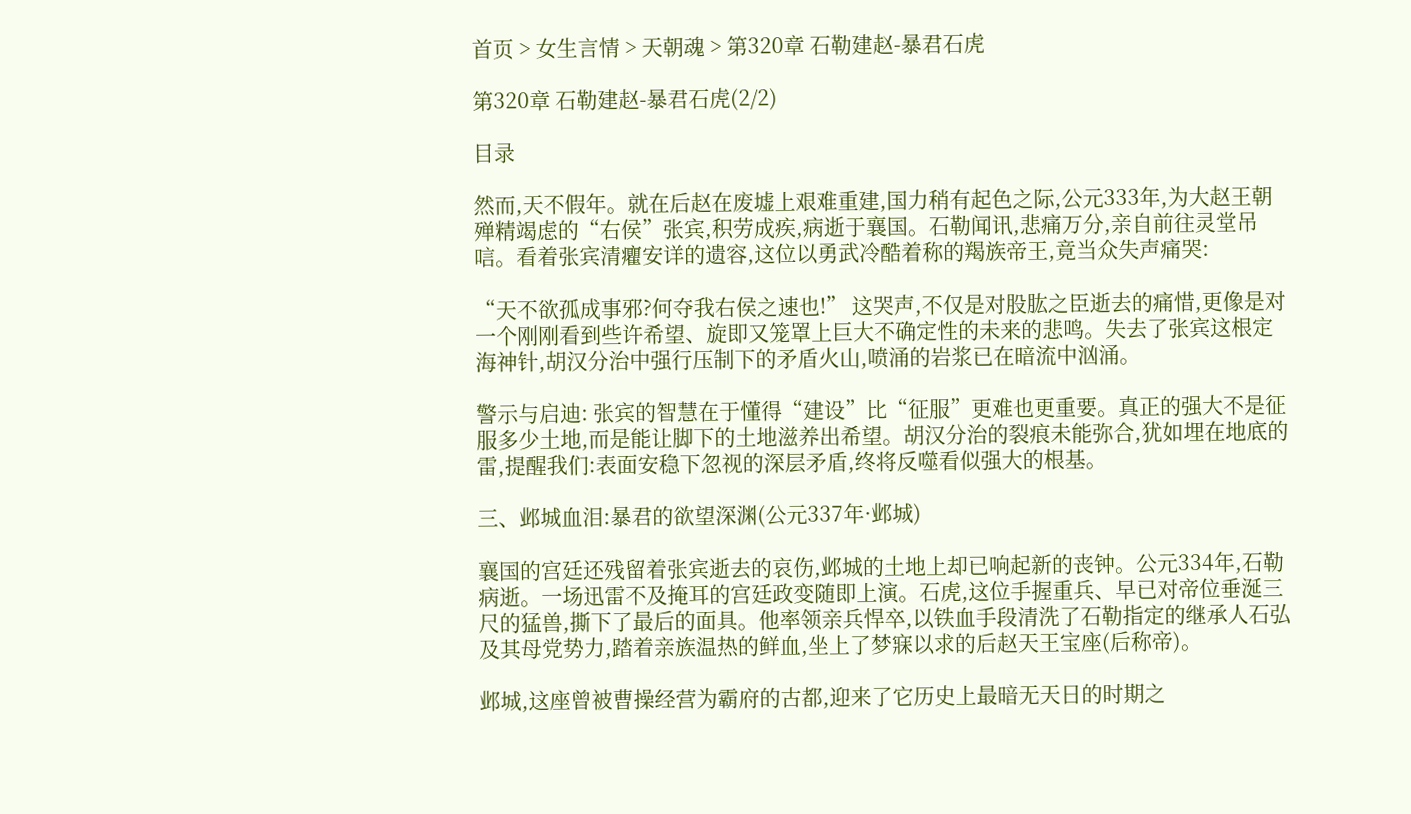首页 > 女生言情 > 天朝魂 > 第320章 石勒建赵-暴君石虎

第320章 石勒建赵-暴君石虎(2/2)

目录

然而,天不假年。就在后赵在废墟上艰难重建,国力稍有起色之际,公元333年,为大赵王朝殚精竭虑的“右侯”张宾,积劳成疾,病逝于襄国。石勒闻讯,悲痛万分,亲自前往灵堂吊唁。看着张宾清癯安详的遗容,这位以勇武冷酷着称的羯族帝王,竟当众失声痛哭:

“天不欲孤成事邪?何夺我右侯之速也!” 这哭声,不仅是对股肱之臣逝去的痛惜,更像是对一个刚刚看到些许希望、旋即又笼罩上巨大不确定性的未来的悲鸣。失去了张宾这根定海神针,胡汉分治中强行压制下的矛盾火山,喷涌的岩浆已在暗流中汹涌。

警示与启迪: 张宾的智慧在于懂得“建设”比“征服”更难也更重要。真正的强大不是征服多少土地,而是能让脚下的土地滋养出希望。胡汉分治的裂痕未能弥合,犹如埋在地底的雷,提醒我们:表面安稳下忽视的深层矛盾,终将反噬看似强大的根基。

三、邺城血泪:暴君的欲望深渊(公元337年·邺城)

襄国的宫廷还残留着张宾逝去的哀伤,邺城的土地上却已响起新的丧钟。公元334年,石勒病逝。一场迅雷不及掩耳的宫廷政变随即上演。石虎,这位手握重兵、早已对帝位垂涎三尺的猛兽,撕下了最后的面具。他率领亲兵悍卒,以铁血手段清洗了石勒指定的继承人石弘及其母党势力,踏着亲族温热的鲜血,坐上了梦寐以求的后赵天王宝座(后称帝)。

邺城,这座曾被曹操经营为霸府的古都,迎来了它历史上最暗无天日的时期之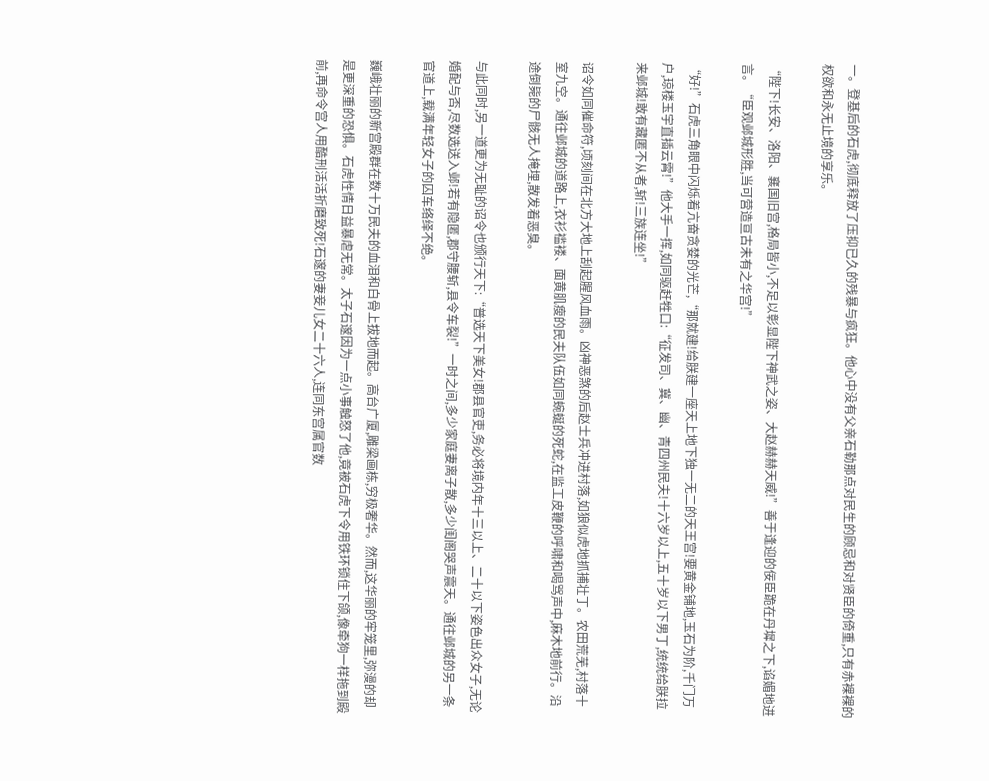一。登基后的石虎,彻底释放了压抑已久的残暴与疯狂。他心中没有父亲石勒那点对民生的顾忌和对贤臣的倚重,只有赤裸裸的权欲和永无止境的享乐。

“陛下!长安、洛阳、襄国旧宫,格局皆小,不足以彰显陛下神武之姿、大赵赫赫天威!”善于逢迎的佞臣跪在丹墀之下,谄媚地进言。“臣观邺城形胜,当可营造亘古未有之华宫!”

“好!”石虎三角眼中闪烁着亢奋贪婪的光芒,“那就建!给朕建一座天上地下独一无二的天王宫!要黄金铺地,玉石为阶,千门万户,琼楼玉宇直插云霄!”他大手一挥,如同驱赶牲口:“征发司、冀、幽、青四州民夫!十六岁以上,五十岁以下男丁,统统给朕拉来邺城!敢有藏匿不从者,斩!三族连坐!”

诏令如同催命符,顷刻间在北方大地上刮起腥风血雨。凶神恶煞的后赵士兵冲进村落,如狼似虎地抓捕壮丁。农田荒芜,村落十室九空。通往邺城的道路上,衣衫褴褛、面黄肌瘦的民夫队伍如同蜿蜒的死蛇,在监工皮鞭的呼啸和喝骂声中,麻木地前行。沿途倒毙的尸骸无人掩埋,散发着恶臭。

与此同时,另一道更为无耻的诏令也颁行天下:“普选天下美女!郡县官吏,务必将境内年十三以上、二十以下姿色出众女子,无论婚配与否,尽数选送入邺!若有隐匿,郡守腰斩,县令车裂!”一时之间,多少家庭妻离子散,多少闺阁哭声震天。通往邺城的另一条官道上,载满年轻女子的囚车络绎不绝。

巍峨壮丽的新宫殿群在数十万民夫的血泪和白骨上拔地而起。高台广厦,雕梁画栋,穷极奢华。然而,这华丽的牢笼里,弥漫的却是更深重的恐惧。石虎性情日益暴虐无常。太子石邃因为一点小事触怒了他,竟被石虎下令用铁环锁住下颌,像牵狗一样拖到殿前,再命令宫人用酷刑活活折磨致死!石邃的妻妾儿女二十六人,连同东宫属官数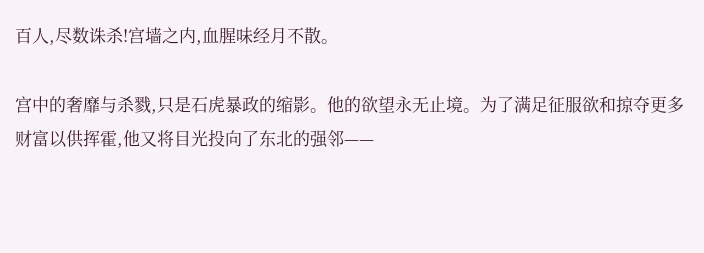百人,尽数诛杀!宫墙之内,血腥味经月不散。

宫中的奢靡与杀戮,只是石虎暴政的缩影。他的欲望永无止境。为了满足征服欲和掠夺更多财富以供挥霍,他又将目光投向了东北的强邻——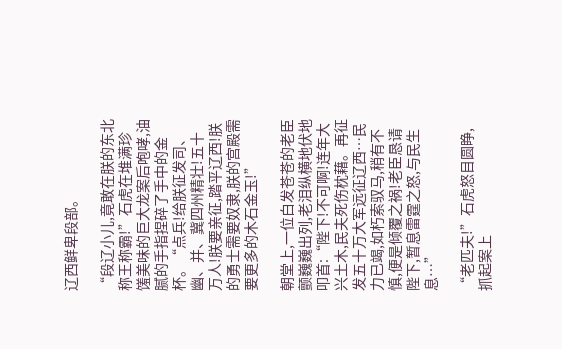辽西鲜卑段部。

“段辽小儿,竟敢在朕的东北称王称霸!”石虎在堆满珍馐美味的巨大龙案后咆哮,油腻的手指捏碎了手中的金杯。“点兵!给朕征发司、幽、并、冀四州精壮!五十万人!朕要亲征,踏平辽西!朕的勇士需要奴隶,朕的宫殿需要更多的木石金玉!”

朝堂上,一位白发苍苍的老臣颤巍巍出列,老泪纵横地伏地叩首:“陛下!不可啊!连年大兴土木,民夫死伤枕藉。再征发五十万大军远征辽西…民力已竭,如朽索驭马,稍有不慎,便是倾覆之祸!老臣恳请陛下,暂息雷霆之怒,与民生息…”

“老匹夫!”石虎怒目圆睁,抓起案上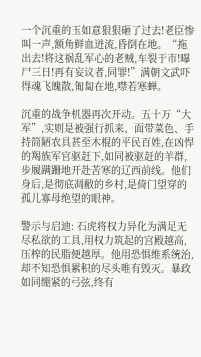一个沉重的玉如意狠狠砸了过去!老臣惨叫一声,额角鲜血迸流,昏倒在地。“拖出去!将这祸乱军心的老贼,车裂于市!曝尸三日!再有妄议者,同罪!”满朝文武吓得魂飞魄散,匍匐在地,噤若寒蝉。

沉重的战争机器再次开动。五十万“大军”,实则是被强行抓来、面带菜色、手持简陋农具甚至木棍的平民百姓,在凶悍的羯族军官驱赶下,如同被驱赶的羊群,步履蹒跚地开赴苦寒的辽西前线。他们身后,是彻底凋敝的乡村,是倚门望穿的孤儿寡母绝望的眼神。

警示与启迪: 石虎将权力异化为满足无尽私欲的工具,用权力筑起的宫殿越高,压榨的民脂便越厚。他用恐惧维系统治,却不知恐惧累积的尽头唯有毁灭。暴政如同绷紧的弓弦,终有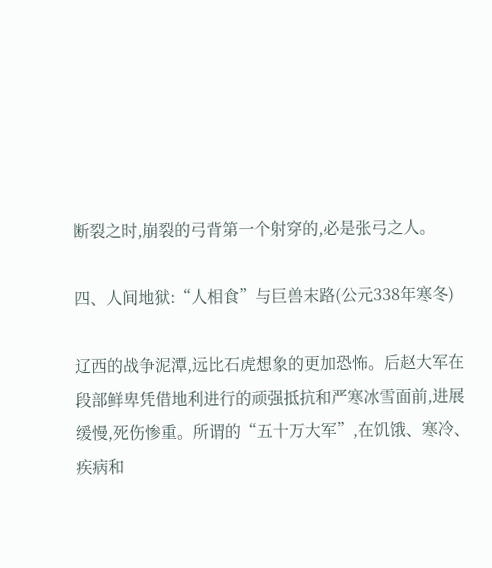断裂之时,崩裂的弓背第一个射穿的,必是张弓之人。

四、人间地狱:“人相食”与巨兽末路(公元338年寒冬)

辽西的战争泥潭,远比石虎想象的更加恐怖。后赵大军在段部鲜卑凭借地利进行的顽强抵抗和严寒冰雪面前,进展缓慢,死伤惨重。所谓的“五十万大军”,在饥饿、寒冷、疾病和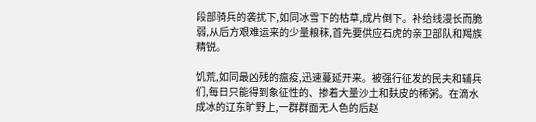段部骑兵的袭扰下,如同冰雪下的枯草,成片倒下。补给线漫长而脆弱,从后方艰难运来的少量粮秣,首先要供应石虎的亲卫部队和羯族精锐。

饥荒,如同最凶残的瘟疫,迅速蔓延开来。被强行征发的民夫和辅兵们,每日只能得到象征性的、掺着大量沙土和麸皮的稀粥。在滴水成冰的辽东旷野上,一群群面无人色的后赵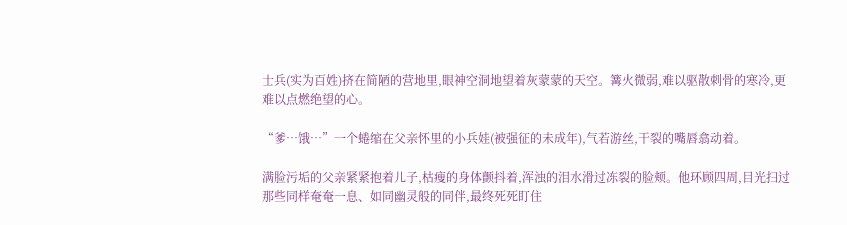士兵(实为百姓)挤在简陋的营地里,眼神空洞地望着灰蒙蒙的天空。篝火微弱,难以驱散刺骨的寒冷,更难以点燃绝望的心。

“爹…饿…”一个蜷缩在父亲怀里的小兵娃(被强征的未成年),气若游丝,干裂的嘴唇翕动着。

满脸污垢的父亲紧紧抱着儿子,枯瘦的身体颤抖着,浑浊的泪水滑过冻裂的脸颊。他环顾四周,目光扫过那些同样奄奄一息、如同幽灵般的同伴,最终死死盯住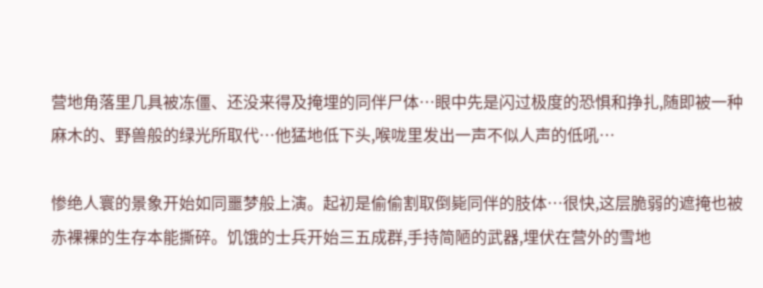营地角落里几具被冻僵、还没来得及掩埋的同伴尸体…眼中先是闪过极度的恐惧和挣扎,随即被一种麻木的、野兽般的绿光所取代…他猛地低下头,喉咙里发出一声不似人声的低吼…

惨绝人寰的景象开始如同噩梦般上演。起初是偷偷割取倒毙同伴的肢体…很快,这层脆弱的遮掩也被赤裸裸的生存本能撕碎。饥饿的士兵开始三五成群,手持简陋的武器,埋伏在营外的雪地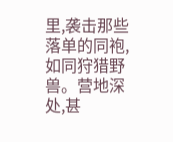里,袭击那些落单的同袍,如同狩猎野兽。营地深处,甚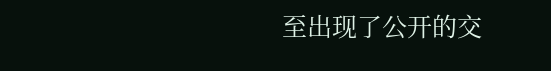至出现了公开的交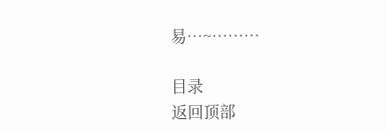易…~………

目录
返回顶部